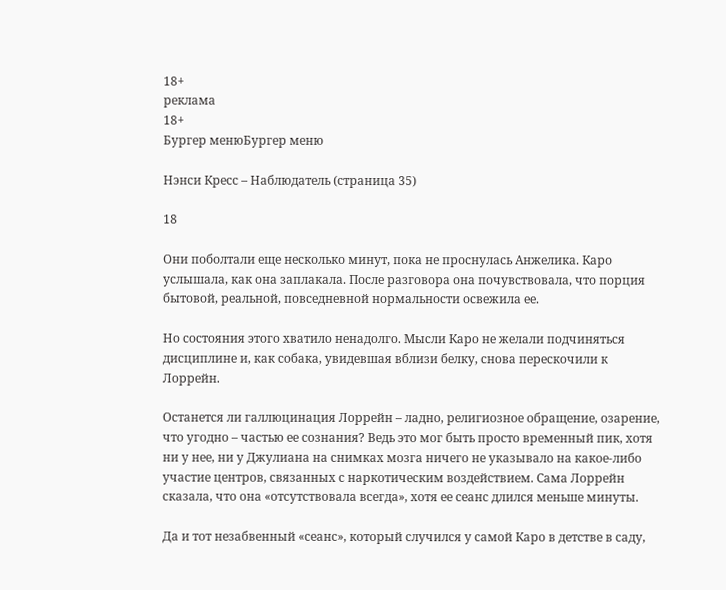18+
реклама
18+
Бургер менюБургер меню

Нэнси Кресс – Наблюдатель (страница 35)

18

Они поболтали еще несколько минут, пока не проснулась Анжелика. Каро услышала, как она заплакала. После разговора она почувствовала, что порция бытовой, реальной, повседневной нормальности освежила ее.

Но состояния этого хватило ненадолго. Мысли Каро не желали подчиняться дисциплине и, как собака, увидевшая вблизи белку, снова перескочили к Лоррейн.

Останется ли галлюцинация Лоррейн – ладно, религиозное обращение, озарение, что угодно – частью ее сознания? Ведь это мог быть просто временный пик, хотя ни у нее, ни у Джулиана на снимках мозга ничего не указывало на какое-либо участие центров, связанных с наркотическим воздействием. Сама Лоррейн сказала, что она «отсутствовала всегда», хотя ее сеанс длился меньше минуты.

Да и тот незабвенный «сеанс», который случился у самой Каро в детстве в саду,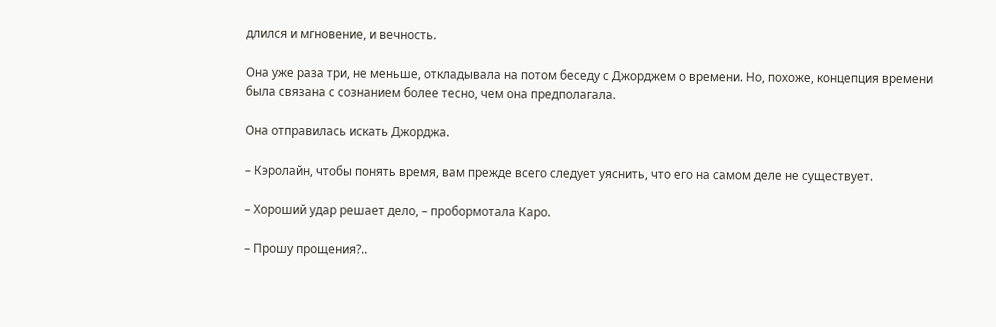длился и мгновение, и вечность.

Она уже раза три, не меньше, откладывала на потом беседу с Джорджем о времени. Но, похоже, концепция времени была связана с сознанием более тесно, чем она предполагала.

Она отправилась искать Джорджа.

– Кэролайн, чтобы понять время, вам прежде всего следует уяснить, что его на самом деле не существует.

– Хороший удар решает дело, – пробормотала Каро.

– Прошу прощения?..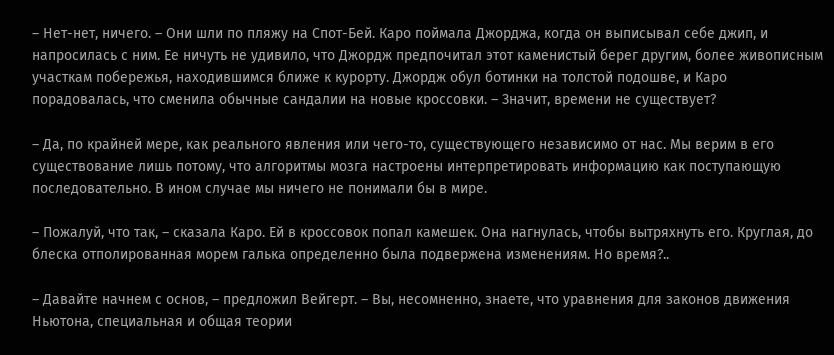– Нет-нет, ничего. – Они шли по пляжу на Спот-Бей. Каро поймала Джорджа, когда он выписывал себе джип, и напросилась с ним. Ее ничуть не удивило, что Джордж предпочитал этот каменистый берег другим, более живописным участкам побережья, находившимся ближе к курорту. Джордж обул ботинки на толстой подошве, и Каро порадовалась, что сменила обычные сандалии на новые кроссовки. – Значит, времени не существует?

– Да, по крайней мере, как реального явления или чего-то, существующего независимо от нас. Мы верим в его существование лишь потому, что алгоритмы мозга настроены интерпретировать информацию как поступающую последовательно. В ином случае мы ничего не понимали бы в мире.

– Пожалуй, что так, – сказала Каро. Ей в кроссовок попал камешек. Она нагнулась, чтобы вытряхнуть его. Круглая, до блеска отполированная морем галька определенно была подвержена изменениям. Но время?..

– Давайте начнем с основ, – предложил Вейгерт. – Вы, несомненно, знаете, что уравнения для законов движения Ньютона, специальная и общая теории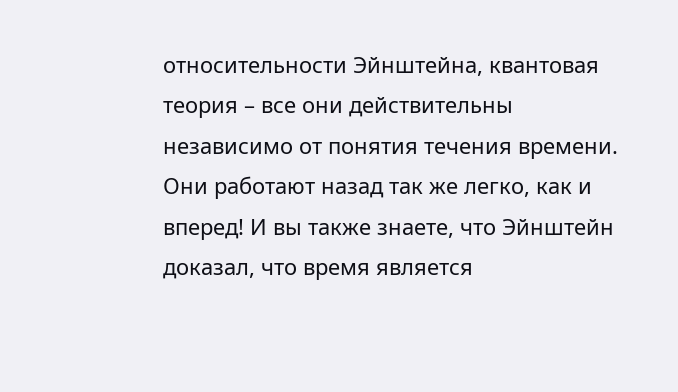относительности Эйнштейна, квантовая теория – все они действительны независимо от понятия течения времени. Они работают назад так же легко, как и вперед! И вы также знаете, что Эйнштейн доказал, что время является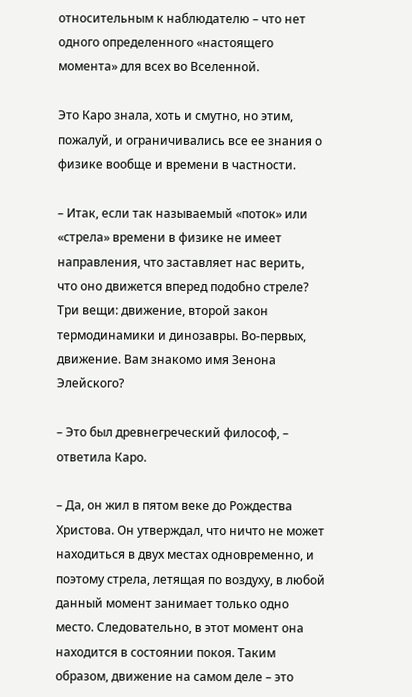относительным к наблюдателю – что нет одного определенного «настоящего момента» для всех во Вселенной.

Это Каро знала, хоть и смутно, но этим, пожалуй, и ограничивались все ее знания о физике вообще и времени в частности.

– Итак, если так называемый «поток» или «стрела» времени в физике не имеет направления, что заставляет нас верить, что оно движется вперед подобно стреле? Три вещи: движение, второй закон термодинамики и динозавры. Во-первых, движение. Вам знакомо имя Зенона Элейского?

– Это был древнегреческий философ, – ответила Каро.

– Да, он жил в пятом веке до Рождества Христова. Он утверждал, что ничто не может находиться в двух местах одновременно, и поэтому стрела, летящая по воздуху, в любой данный момент занимает только одно место. Следовательно, в этот момент она находится в состоянии покоя. Таким образом, движение на самом деле – это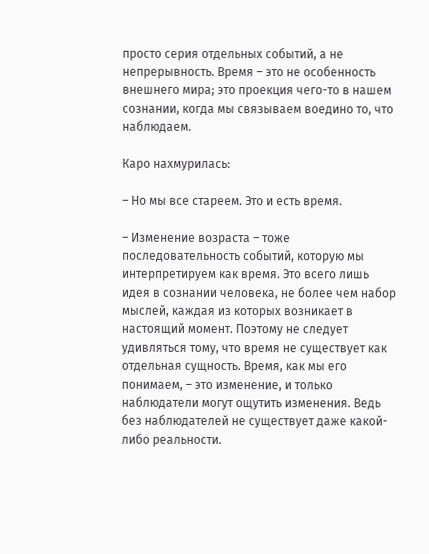просто серия отдельных событий, а не непрерывность. Время – это не особенность внешнего мира; это проекция чего-то в нашем сознании, когда мы связываем воедино то, что наблюдаем.

Каро нахмурилась:

– Но мы все стареем. Это и есть время.

– Изменение возраста – тоже последовательность событий, которую мы интерпретируем как время. Это всего лишь идея в сознании человека, не более чем набор мыслей, каждая из которых возникает в настоящий момент. Поэтому не следует удивляться тому, что время не существует как отдельная сущность. Время, как мы его понимаем, – это изменение, и только наблюдатели могут ощутить изменения. Ведь без наблюдателей не существует даже какой-либо реальности.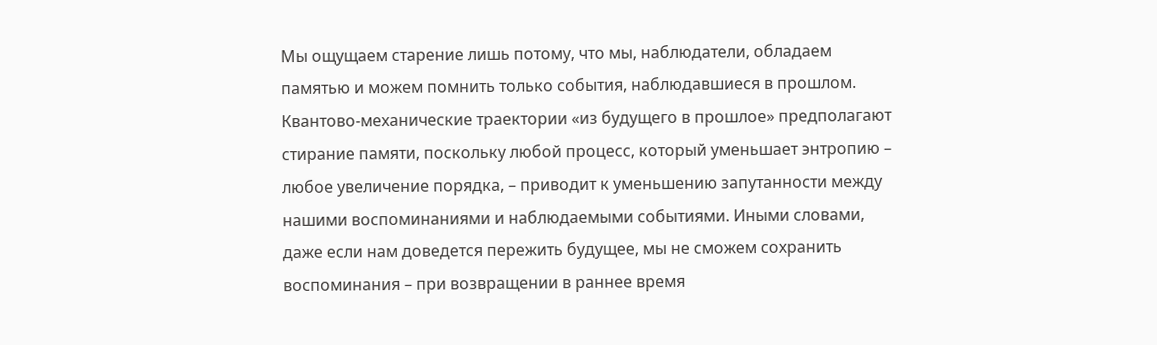Мы ощущаем старение лишь потому, что мы, наблюдатели, обладаем памятью и можем помнить только события, наблюдавшиеся в прошлом. Квантово-механические траектории «из будущего в прошлое» предполагают стирание памяти, поскольку любой процесс, который уменьшает энтропию – любое увеличение порядка, – приводит к уменьшению запутанности между нашими воспоминаниями и наблюдаемыми событиями. Иными словами, даже если нам доведется пережить будущее, мы не сможем сохранить воспоминания – при возвращении в раннее время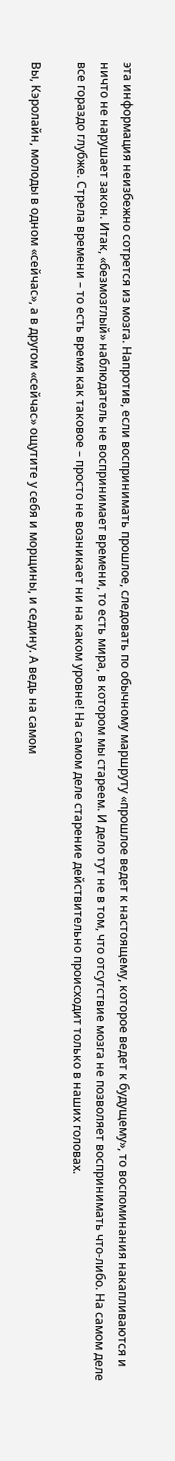эта информация неизбежно сотрется из мозга. Напротив, если воспринимать прошлое, следовать по обычному маршруту «прошлое ведет к настоящему, которое ведет к будущему», то воспоминания накапливаются и ничто не нарушает закон. Итак, «безмозглый» наблюдатель не воспринимает времени, то есть мира, в котором мы стареем. И дело тут не в том, что отсутствие мозга не позволяет воспринимать что-либо. На самом деле все гораздо глубже. Стрела времени – то есть время как таковое – просто не возникает ни на каком уровне! На самом деле старение действительно происходит только в наших головах.

Вы, Кэролайн, молоды в одном «сейчас», а в другом «сейчас» ощутите у себя и морщины, и седину. А ведь на самом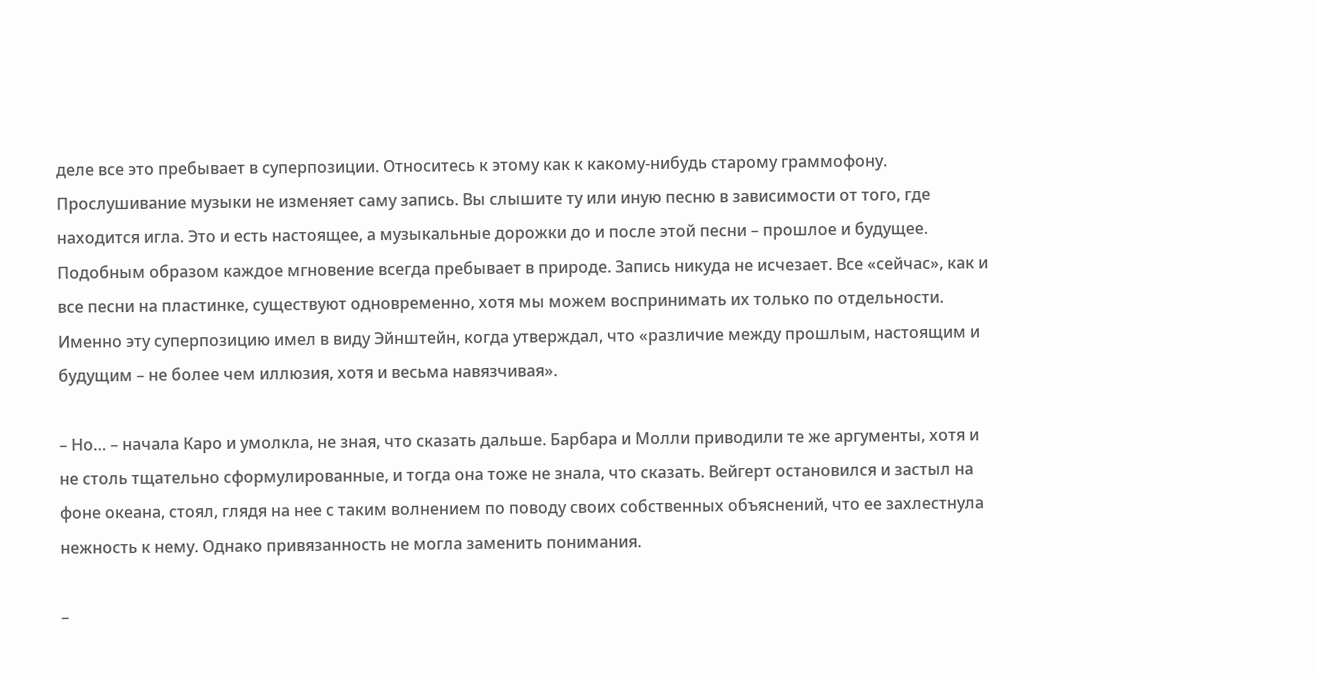деле все это пребывает в суперпозиции. Относитесь к этому как к какому-нибудь старому граммофону. Прослушивание музыки не изменяет саму запись. Вы слышите ту или иную песню в зависимости от того, где находится игла. Это и есть настоящее, а музыкальные дорожки до и после этой песни – прошлое и будущее. Подобным образом каждое мгновение всегда пребывает в природе. Запись никуда не исчезает. Все «сейчас», как и все песни на пластинке, существуют одновременно, хотя мы можем воспринимать их только по отдельности. Именно эту суперпозицию имел в виду Эйнштейн, когда утверждал, что «различие между прошлым, настоящим и будущим – не более чем иллюзия, хотя и весьма навязчивая».

– Но… – начала Каро и умолкла, не зная, что сказать дальше. Барбара и Молли приводили те же аргументы, хотя и не столь тщательно сформулированные, и тогда она тоже не знала, что сказать. Вейгерт остановился и застыл на фоне океана, стоял, глядя на нее с таким волнением по поводу своих собственных объяснений, что ее захлестнула нежность к нему. Однако привязанность не могла заменить понимания.

–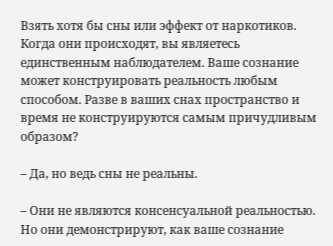Взять хотя бы сны или эффект от наркотиков. Когда они происходят, вы являетесь единственным наблюдателем. Ваше сознание может конструировать реальность любым способом. Разве в ваших снах пространство и время не конструируются самым причудливым образом?

– Да, но ведь сны не реальны.

– Они не являются консенсуальной реальностью. Но они демонстрируют, как ваше сознание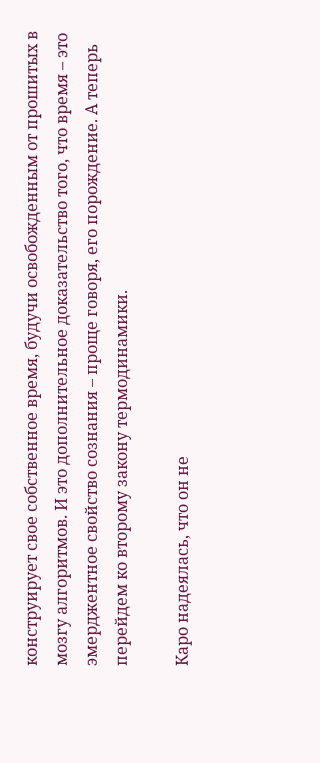конструирует свое собственное время, будучи освобожденным от прошитых в мозгу алгоритмов. И это дополнительное доказательство того, что время – это эмерджентное свойство сознания – проще говоря, его порождение. А теперь перейдем ко второму закону термодинамики.

Каро надеялась, что он не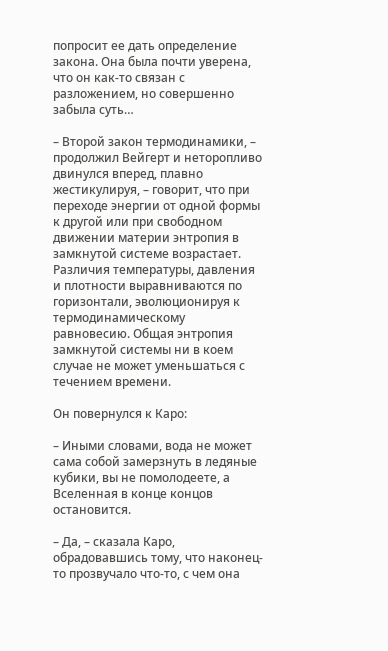попросит ее дать определение закона. Она была почти уверена, что он как-то связан с разложением, но совершенно забыла суть…

– Второй закон термодинамики, – продолжил Вейгерт и неторопливо двинулся вперед, плавно жестикулируя, – говорит, что при переходе энергии от одной формы к другой или при свободном движении материи энтропия в замкнутой системе возрастает. Различия температуры, давления и плотности выравниваются по горизонтали, эволюционируя к термодинамическому равновесию. Общая энтропия замкнутой системы ни в коем случае не может уменьшаться с течением времени.

Он повернулся к Каро:

– Иными словами, вода не может сама собой замерзнуть в ледяные кубики, вы не помолодеете, а Вселенная в конце концов остановится.

– Да, – сказала Каро, обрадовавшись тому, что наконец-то прозвучало что-то, с чем она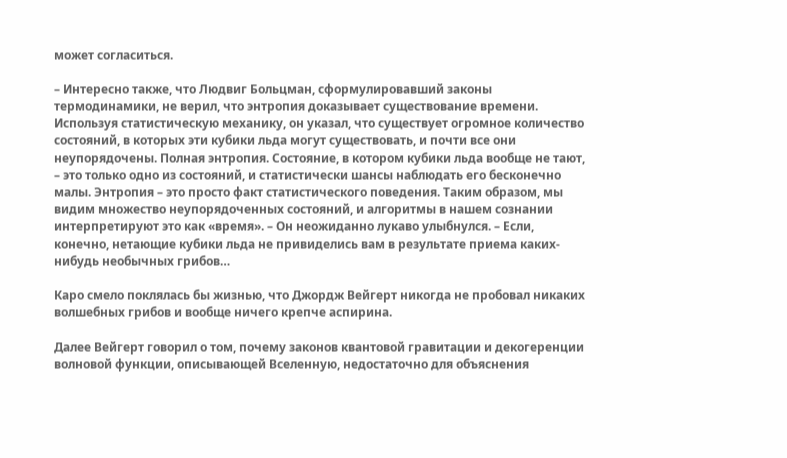может согласиться.

– Интересно также, что Людвиг Больцман, сформулировавший законы термодинамики, не верил, что энтропия доказывает существование времени. Используя статистическую механику, он указал, что существует огромное количество состояний, в которых эти кубики льда могут существовать, и почти все они неупорядочены. Полная энтропия. Состояние, в котором кубики льда вообще не тают, – это только одно из состояний, и статистически шансы наблюдать его бесконечно малы. Энтропия – это просто факт статистического поведения. Таким образом, мы видим множество неупорядоченных состояний, и алгоритмы в нашем сознании интерпретируют это как «время». – Он неожиданно лукаво улыбнулся. – Если, конечно, нетающие кубики льда не привиделись вам в результате приема каких-нибудь необычных грибов…

Каро смело поклялась бы жизнью, что Джордж Вейгерт никогда не пробовал никаких волшебных грибов и вообще ничего крепче аспирина.

Далее Вейгерт говорил о том, почему законов квантовой гравитации и декогеренции волновой функции, описывающей Вселенную, недостаточно для объяснения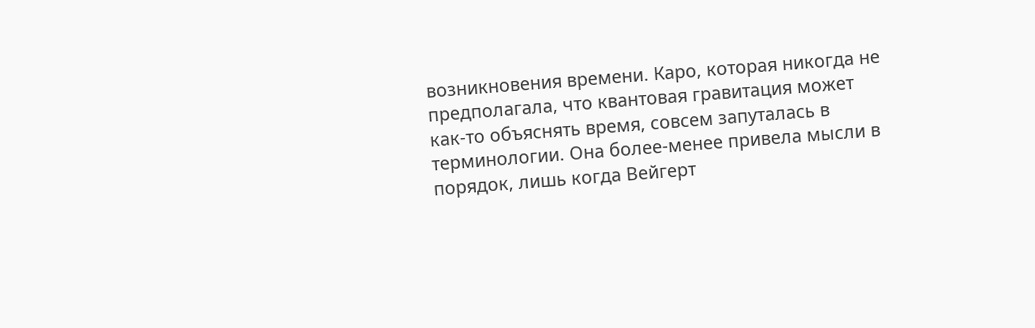возникновения времени. Каро, которая никогда не предполагала, что квантовая гравитация может как-то объяснять время, совсем запуталась в терминологии. Она более-менее привела мысли в порядок, лишь когда Вейгерт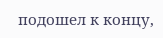подошел к концу,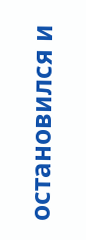остановился и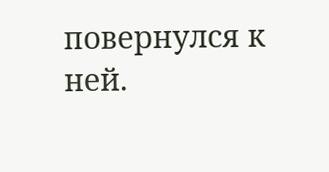повернулся к ней.